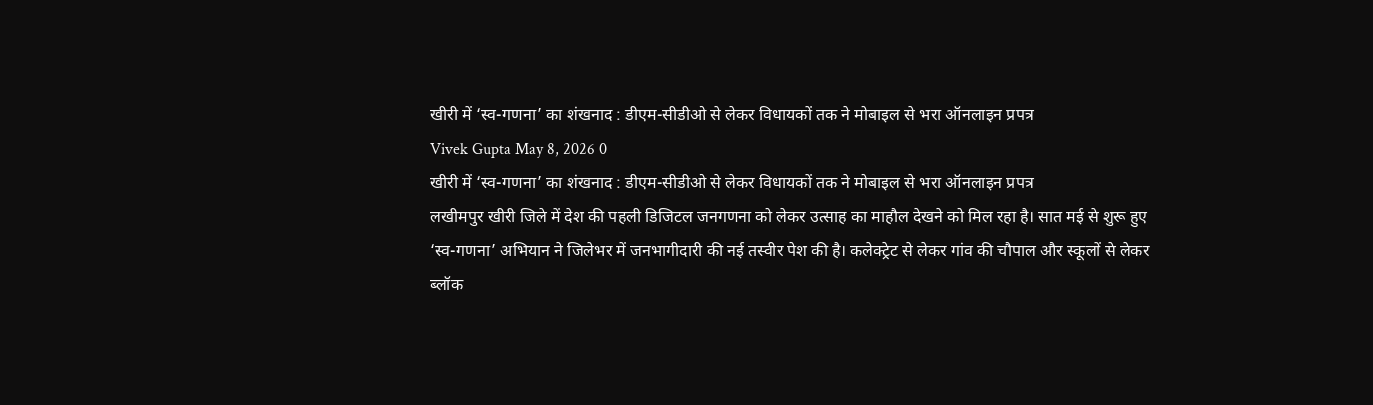खीरी में ‘स्व-गणना’ का शंखनाद : डीएम-सीडीओ से लेकर विधायकों तक ने मोबाइल से भरा ऑनलाइन प्रपत्र
Vivek Gupta May 8, 2026 0
खीरी में ‘स्व-गणना’ का शंखनाद : डीएम-सीडीओ से लेकर विधायकों तक ने मोबाइल से भरा ऑनलाइन प्रपत्र
लखीमपुर खीरी जिले में देश की पहली डिजिटल जनगणना को लेकर उत्साह का माहौल देखने को मिल रहा है। सात मई से शुरू हुए ‘स्व-गणना’ अभियान ने जिलेभर में जनभागीदारी की नई तस्वीर पेश की है। कलेक्ट्रेट से लेकर गांव की चौपाल और स्कूलों से लेकर ब्लॉक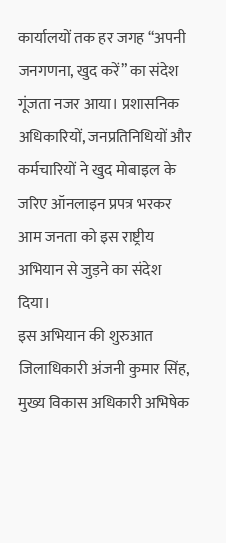कार्यालयों तक हर जगह “अपनी जनगणना, खुद करें” का संदेश गूंजता नजर आया। प्रशासनिक अधिकारियों, जनप्रतिनिधियों और कर्मचारियों ने खुद मोबाइल के जरिए ऑनलाइन प्रपत्र भरकर आम जनता को इस राष्ट्रीय अभियान से जुड़ने का संदेश दिया।
इस अभियान की शुरुआत जिलाधिकारी अंजनी कुमार सिंह, मुख्य विकास अधिकारी अभिषेक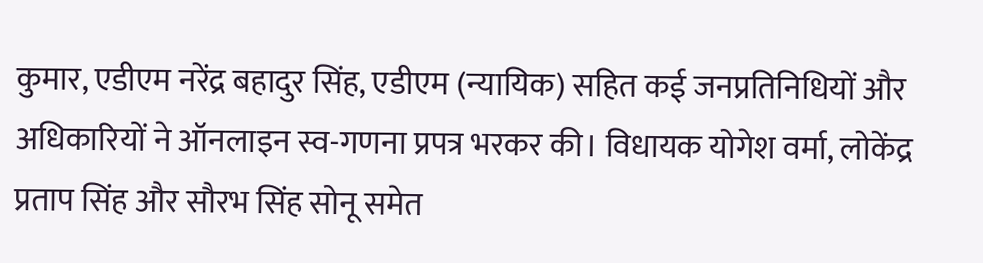कुमार, एडीएम नरेंद्र बहादुर सिंह, एडीएम (न्यायिक) सहित कई जनप्रतिनिधियों और अधिकारियों ने ऑनलाइन स्व-गणना प्रपत्र भरकर की। विधायक योगेश वर्मा, लोकेंद्र प्रताप सिंह और सौरभ सिंह सोनू समेत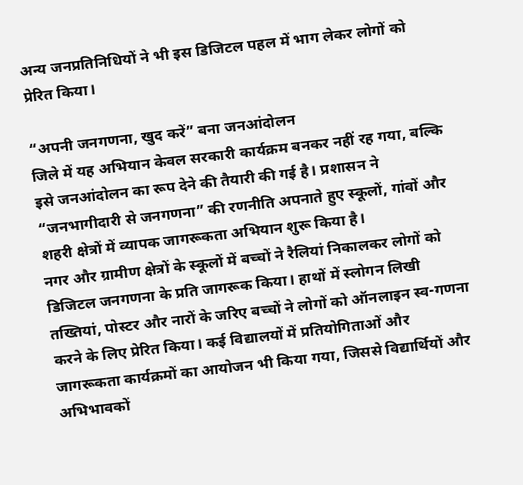अन्य जनप्रतिनिधियों ने भी इस डिजिटल पहल में भाग लेकर लोगों को प्रेरित किया।

“अपनी जनगणना, खुद करें” बना जनआंदोलन
जिले में यह अभियान केवल सरकारी कार्यक्रम बनकर नहीं रह गया, बल्कि इसे जनआंदोलन का रूप देने की तैयारी की गई है। प्रशासन ने “जनभागीदारी से जनगणना” की रणनीति अपनाते हुए स्कूलों, गांवों और शहरी क्षेत्रों में व्यापक जागरूकता अभियान शुरू किया है।
नगर और ग्रामीण क्षेत्रों के स्कूलों में बच्चों ने रैलियां निकालकर लोगों को डिजिटल जनगणना के प्रति जागरूक किया। हाथों में स्लोगन लिखी तख्तियां, पोस्टर और नारों के जरिए बच्चों ने लोगों को ऑनलाइन स्व-गणना करने के लिए प्रेरित किया। कई विद्यालयों में प्रतियोगिताओं और जागरूकता कार्यक्रमों का आयोजन भी किया गया, जिससे विद्यार्थियों और अभिभावकों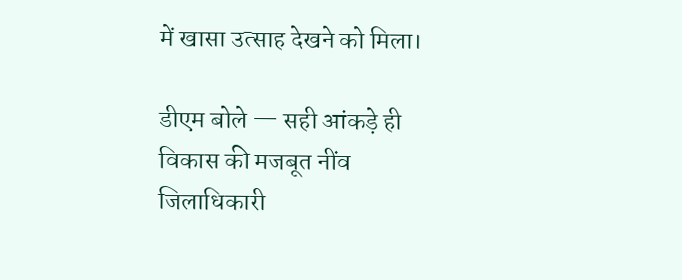में खासा उत्साह देखने को मिला।

डीएम बोले — सही आंकड़े ही विकास की मजबूत नींव
जिलाधिकारी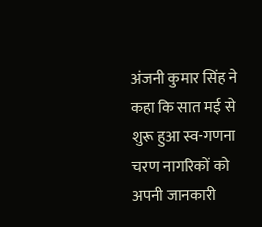अंजनी कुमार सिंह ने कहा कि सात मई से शुरू हुआ स्व-गणना चरण नागरिकों को अपनी जानकारी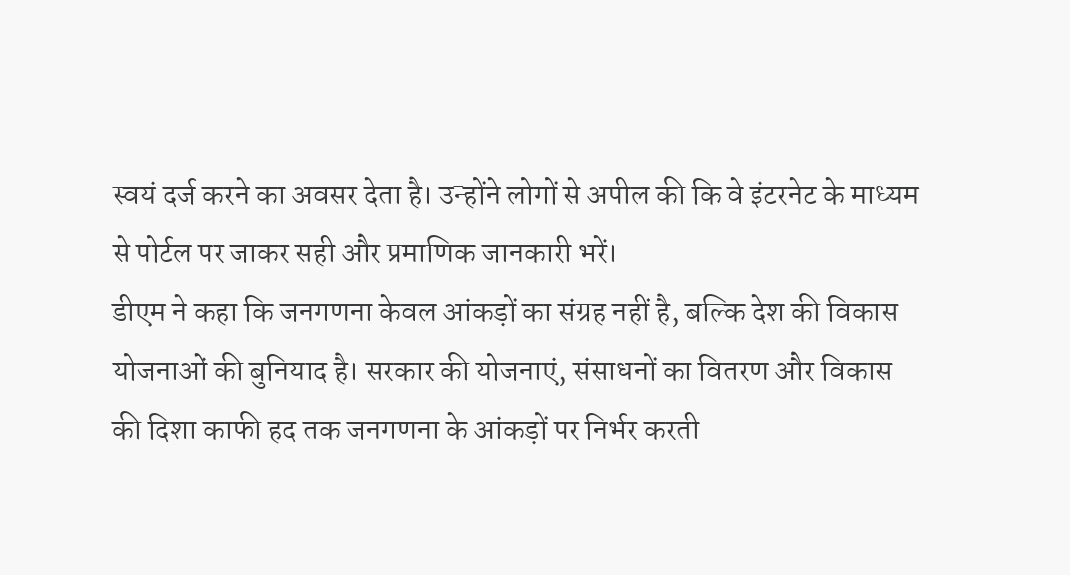स्वयं दर्ज करने का अवसर देता है। उन्होंने लोगों से अपील की कि वे इंटरनेट के माध्यम से पोर्टल पर जाकर सही और प्रमाणिक जानकारी भरें।
डीएम ने कहा कि जनगणना केवल आंकड़ों का संग्रह नहीं है, बल्कि देश की विकास योजनाओं की बुनियाद है। सरकार की योजनाएं, संसाधनों का वितरण और विकास की दिशा काफी हद तक जनगणना के आंकड़ों पर निर्भर करती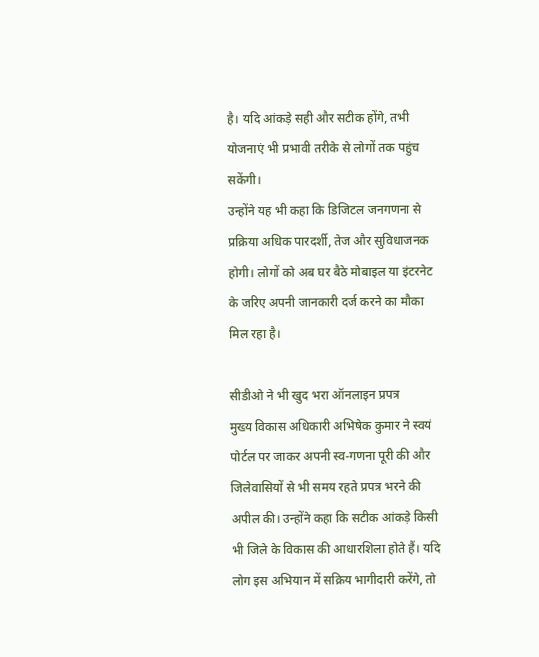है। यदि आंकड़े सही और सटीक होंगे, तभी योजनाएं भी प्रभावी तरीके से लोगों तक पहुंच सकेंगी।
उन्होंने यह भी कहा कि डिजिटल जनगणना से प्रक्रिया अधिक पारदर्शी, तेज और सुविधाजनक होगी। लोगों को अब घर बैठे मोबाइल या इंटरनेट के जरिए अपनी जानकारी दर्ज करने का मौका मिल रहा है।

सीडीओ ने भी खुद भरा ऑनलाइन प्रपत्र
मुख्य विकास अधिकारी अभिषेक कुमार ने स्वयं पोर्टल पर जाकर अपनी स्व-गणना पूरी की और जिलेवासियों से भी समय रहते प्रपत्र भरने की अपील की। उन्होंने कहा कि सटीक आंकड़े किसी भी जिले के विकास की आधारशिला होते हैं। यदि लोग इस अभियान में सक्रिय भागीदारी करेंगे, तो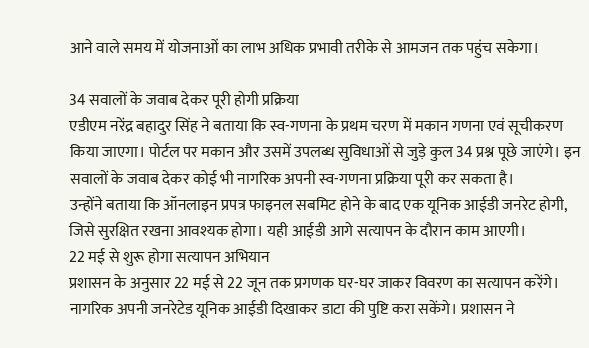आने वाले समय में योजनाओं का लाभ अधिक प्रभावी तरीके से आमजन तक पहुंच सकेगा।

34 सवालों के जवाब देकर पूरी होगी प्रक्रिया
एडीएम नरेंद्र बहादुर सिंह ने बताया कि स्व-गणना के प्रथम चरण में मकान गणना एवं सूचीकरण किया जाएगा। पोर्टल पर मकान और उसमें उपलब्ध सुविधाओं से जुड़े कुल 34 प्रश्न पूछे जाएंगे। इन सवालों के जवाब देकर कोई भी नागरिक अपनी स्व-गणना प्रक्रिया पूरी कर सकता है।
उन्होंने बताया कि ऑनलाइन प्रपत्र फाइनल सबमिट होने के बाद एक यूनिक आईडी जनरेट होगी, जिसे सुरक्षित रखना आवश्यक होगा। यही आईडी आगे सत्यापन के दौरान काम आएगी।
22 मई से शुरू होगा सत्यापन अभियान
प्रशासन के अनुसार 22 मई से 22 जून तक प्रगणक घर-घर जाकर विवरण का सत्यापन करेंगे। नागरिक अपनी जनरेटेड यूनिक आईडी दिखाकर डाटा की पुष्टि करा सकेंगे। प्रशासन ने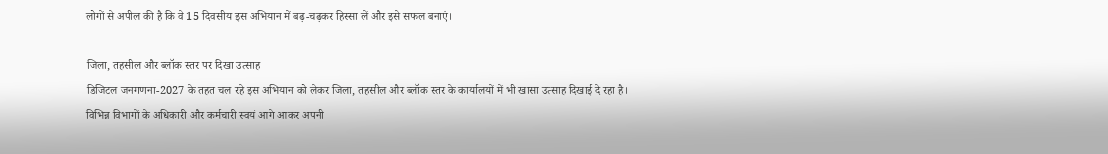लोगों से अपील की है कि वे 15 दिवसीय इस अभियान में बढ़-चढ़कर हिस्सा लें और इसे सफल बनाएं।

जिला, तहसील और ब्लॉक स्तर पर दिखा उत्साह
डिजिटल जनगणना-2027 के तहत चल रहे इस अभियान को लेकर जिला, तहसील और ब्लॉक स्तर के कार्यालयों में भी खासा उत्साह दिखाई दे रहा है। विभिन्न विभागों के अधिकारी और कर्मचारी स्वयं आगे आकर अपनी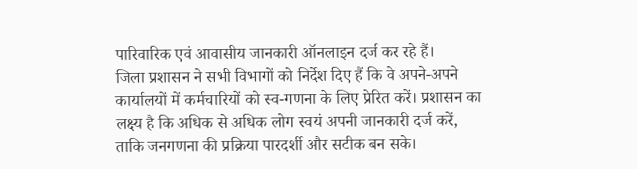पारिवारिक एवं आवासीय जानकारी ऑनलाइन दर्ज कर रहे हैं।
जिला प्रशासन ने सभी विभागों को निर्देश दिए हैं कि वे अपने-अपने कार्यालयों में कर्मचारियों को स्व-गणना के लिए प्रेरित करें। प्रशासन का लक्ष्य है कि अधिक से अधिक लोग स्वयं अपनी जानकारी दर्ज करें, ताकि जनगणना की प्रक्रिया पारदर्शी और सटीक बन सके।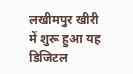लखीमपुर खीरी में शुरू हुआ यह डिजिटल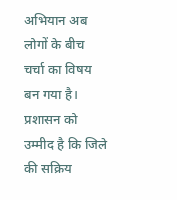अभियान अब लोगों के बीच चर्चा का विषय बन गया है। प्रशासन को उम्मीद है कि जिले की सक्रिय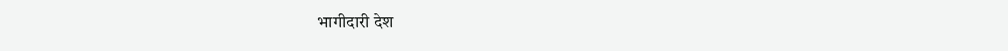भागीदारी देश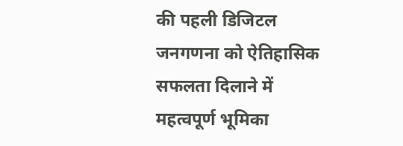की पहली डिजिटल जनगणना को ऐतिहासिक सफलता दिलाने में महत्वपूर्ण भूमिका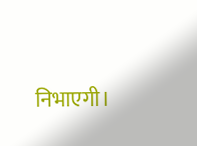निभाएगी।